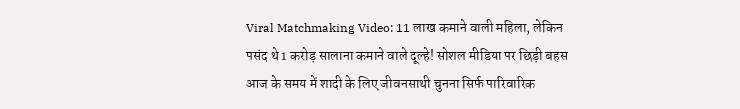Viral Matchmaking Video: 11 लाख कमाने वाली महिला, लेकिन पसंद थे 1 करोड़ सालाना कमाने वाले दूल्हे! सोशल मीडिया पर छिड़ी बहस
आज के समय में शादी के लिए जीवनसाथी चुनना सिर्फ पारिवारिक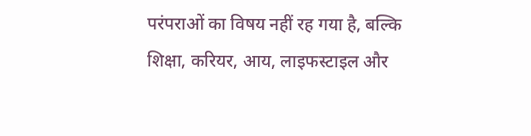परंपराओं का विषय नहीं रह गया है, बल्कि शिक्षा, करियर, आय, लाइफस्टाइल और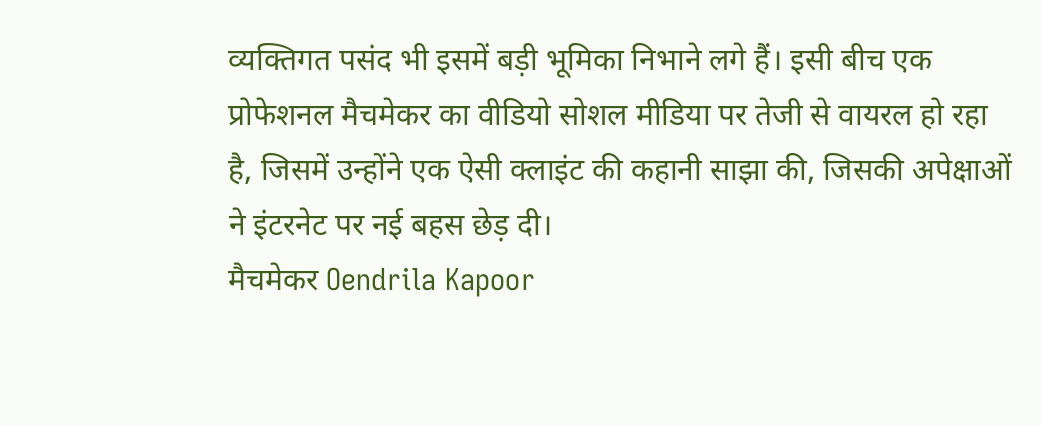व्यक्तिगत पसंद भी इसमें बड़ी भूमिका निभाने लगे हैं। इसी बीच एक प्रोफेशनल मैचमेकर का वीडियो सोशल मीडिया पर तेजी से वायरल हो रहा है, जिसमें उन्होंने एक ऐसी क्लाइंट की कहानी साझा की, जिसकी अपेक्षाओं ने इंटरनेट पर नई बहस छेड़ दी।
मैचमेकर Oendrila Kapoor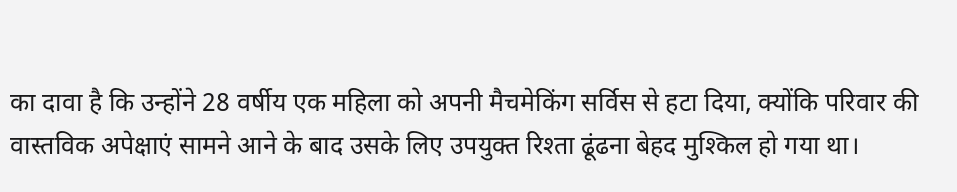का दावा है कि उन्होंने 28 वर्षीय एक महिला को अपनी मैचमेकिंग सर्विस से हटा दिया, क्योंकि परिवार की वास्तविक अपेक्षाएं सामने आने के बाद उसके लिए उपयुक्त रिश्ता ढूंढना बेहद मुश्किल हो गया था।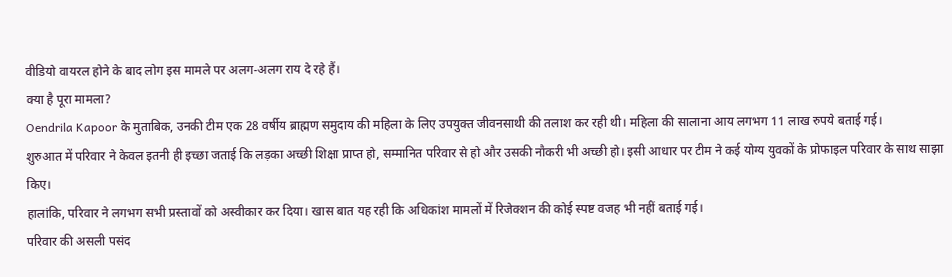वीडियो वायरल होने के बाद लोग इस मामले पर अलग-अलग राय दे रहे हैं।
क्या है पूरा मामला?
Oendrila Kapoor के मुताबिक, उनकी टीम एक 28 वर्षीय ब्राह्मण समुदाय की महिला के लिए उपयुक्त जीवनसाथी की तलाश कर रही थी। महिला की सालाना आय लगभग 11 लाख रुपये बताई गई।
शुरुआत में परिवार ने केवल इतनी ही इच्छा जताई कि लड़का अच्छी शिक्षा प्राप्त हो, सम्मानित परिवार से हो और उसकी नौकरी भी अच्छी हो। इसी आधार पर टीम ने कई योग्य युवकों के प्रोफाइल परिवार के साथ साझा किए।
हालांकि, परिवार ने लगभग सभी प्रस्तावों को अस्वीकार कर दिया। खास बात यह रही कि अधिकांश मामलों में रिजेक्शन की कोई स्पष्ट वजह भी नहीं बताई गई।
परिवार की असली पसंद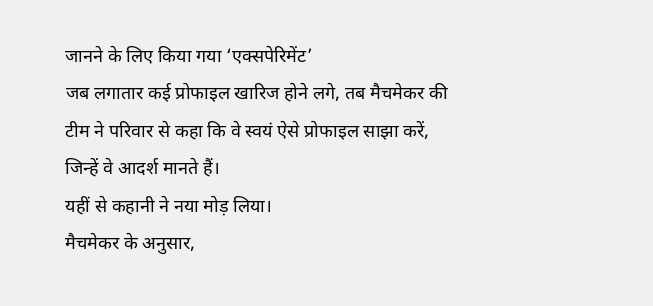जानने के लिए किया गया ‘एक्सपेरिमेंट’
जब लगातार कई प्रोफाइल खारिज होने लगे, तब मैचमेकर की टीम ने परिवार से कहा कि वे स्वयं ऐसे प्रोफाइल साझा करें, जिन्हें वे आदर्श मानते हैं।
यहीं से कहानी ने नया मोड़ लिया।
मैचमेकर के अनुसार,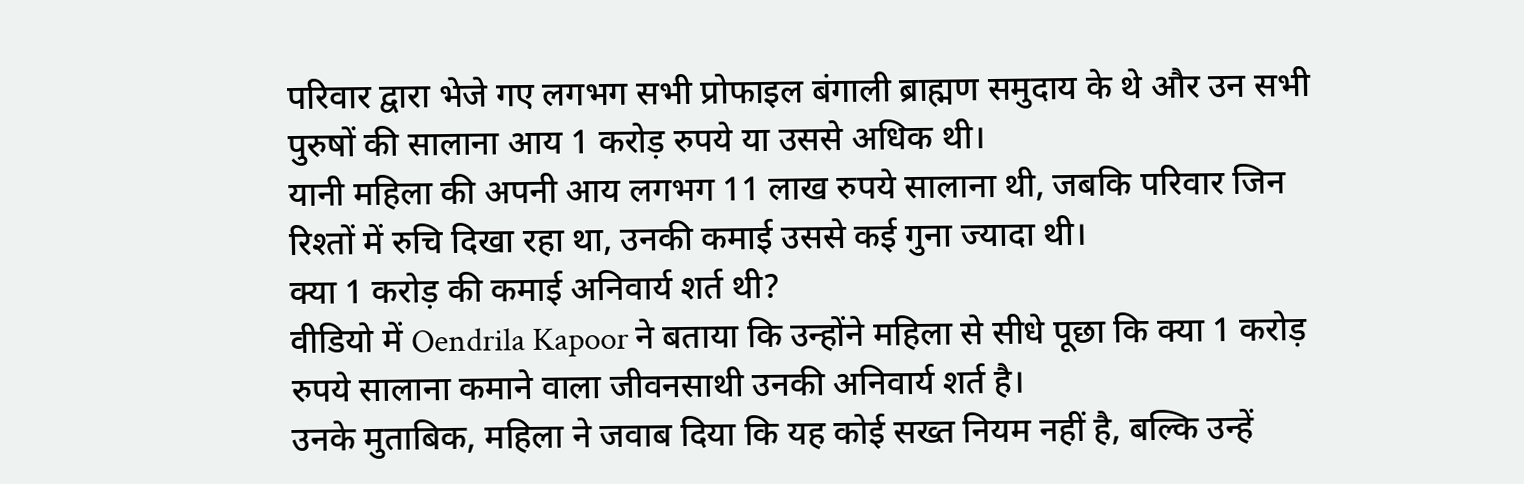परिवार द्वारा भेजे गए लगभग सभी प्रोफाइल बंगाली ब्राह्मण समुदाय के थे और उन सभी पुरुषों की सालाना आय 1 करोड़ रुपये या उससे अधिक थी।
यानी महिला की अपनी आय लगभग 11 लाख रुपये सालाना थी, जबकि परिवार जिन रिश्तों में रुचि दिखा रहा था, उनकी कमाई उससे कई गुना ज्यादा थी।
क्या 1 करोड़ की कमाई अनिवार्य शर्त थी?
वीडियो में Oendrila Kapoor ने बताया कि उन्होंने महिला से सीधे पूछा कि क्या 1 करोड़ रुपये सालाना कमाने वाला जीवनसाथी उनकी अनिवार्य शर्त है।
उनके मुताबिक, महिला ने जवाब दिया कि यह कोई सख्त नियम नहीं है, बल्कि उन्हें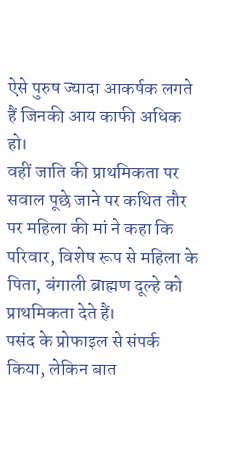ऐसे पुरुष ज्यादा आकर्षक लगते हैं जिनकी आय काफी अधिक हो।
वहीं जाति की प्राथमिकता पर सवाल पूछे जाने पर कथित तौर पर महिला की मां ने कहा कि परिवार, विशेष रूप से महिला के पिता, बंगाली ब्राह्मण दूल्हे को प्राथमिकता देते हैं।
पसंद के प्रोफाइल से संपर्क किया, लेकिन बात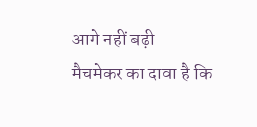आगे नहीं बढ़ी
मैचमेकर का दावा है कि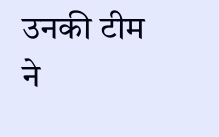उनकी टीम ने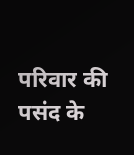परिवार की पसंद के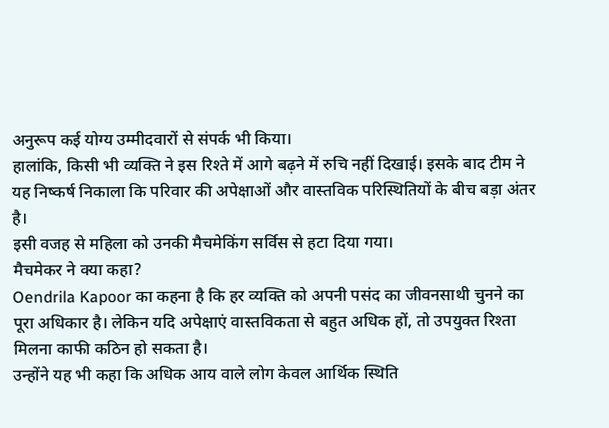अनुरूप कई योग्य उम्मीदवारों से संपर्क भी किया।
हालांकि, किसी भी व्यक्ति ने इस रिश्ते में आगे बढ़ने में रुचि नहीं दिखाई। इसके बाद टीम ने यह निष्कर्ष निकाला कि परिवार की अपेक्षाओं और वास्तविक परिस्थितियों के बीच बड़ा अंतर है।
इसी वजह से महिला को उनकी मैचमेकिंग सर्विस से हटा दिया गया।
मैचमेकर ने क्या कहा?
Oendrila Kapoor का कहना है कि हर व्यक्ति को अपनी पसंद का जीवनसाथी चुनने का पूरा अधिकार है। लेकिन यदि अपेक्षाएं वास्तविकता से बहुत अधिक हों, तो उपयुक्त रिश्ता मिलना काफी कठिन हो सकता है।
उन्होंने यह भी कहा कि अधिक आय वाले लोग केवल आर्थिक स्थिति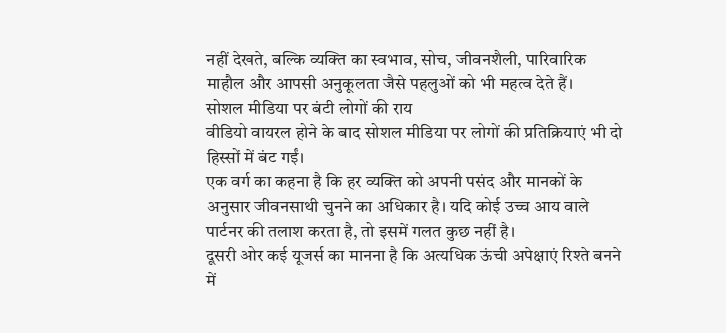नहीं देखते, बल्कि व्यक्ति का स्वभाव, सोच, जीवनशैली, पारिवारिक माहौल और आपसी अनुकूलता जैसे पहलुओं को भी महत्व देते हैं।
सोशल मीडिया पर बंटी लोगों की राय
वीडियो वायरल होने के बाद सोशल मीडिया पर लोगों की प्रतिक्रियाएं भी दो हिस्सों में बंट गईं।
एक वर्ग का कहना है कि हर व्यक्ति को अपनी पसंद और मानकों के अनुसार जीवनसाथी चुनने का अधिकार है। यदि कोई उच्च आय वाले पार्टनर की तलाश करता है, तो इसमें गलत कुछ नहीं है।
दूसरी ओर कई यूजर्स का मानना है कि अत्यधिक ऊंची अपेक्षाएं रिश्ते बनने में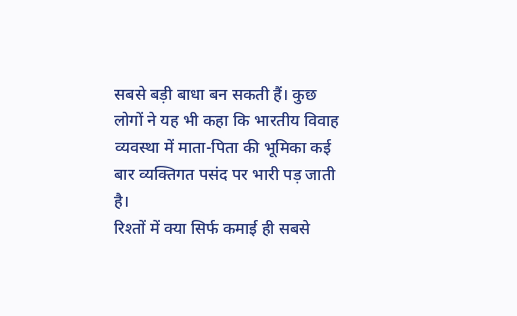सबसे बड़ी बाधा बन सकती हैं। कुछ लोगों ने यह भी कहा कि भारतीय विवाह व्यवस्था में माता-पिता की भूमिका कई बार व्यक्तिगत पसंद पर भारी पड़ जाती है।
रिश्तों में क्या सिर्फ कमाई ही सबसे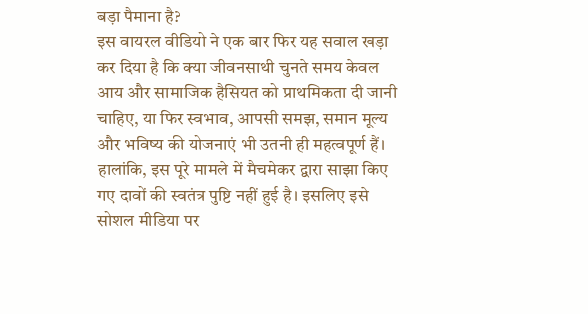बड़ा पैमाना है?
इस वायरल वीडियो ने एक बार फिर यह सवाल खड़ा कर दिया है कि क्या जीवनसाथी चुनते समय केवल आय और सामाजिक हैसियत को प्राथमिकता दी जानी चाहिए, या फिर स्वभाव, आपसी समझ, समान मूल्य और भविष्य की योजनाएं भी उतनी ही महत्वपूर्ण हैं।
हालांकि, इस पूरे मामले में मैचमेकर द्वारा साझा किए गए दावों की स्वतंत्र पुष्टि नहीं हुई है। इसलिए इसे सोशल मीडिया पर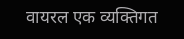वायरल एक व्यक्तिगत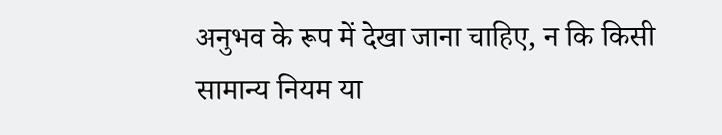अनुभव के रूप में देखा जाना चाहिए, न कि किसी सामान्य नियम या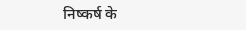निष्कर्ष के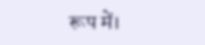रूप में।